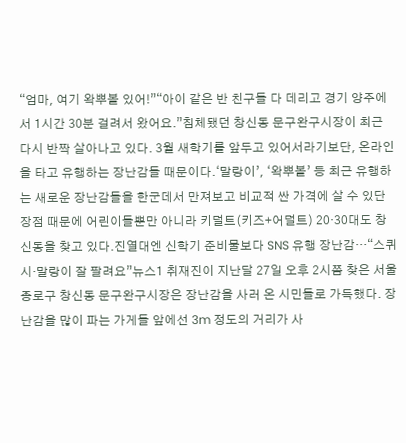“엄마, 여기 왁뿌볼 있어!”“아이 같은 반 친구들 다 데리고 경기 양주에서 1시간 30분 걸려서 왔어요.”침체됐던 창신동 문구완구시장이 최근 다시 반짝 살아나고 있다. 3월 새학기를 앞두고 있어서라기보단, 온라인을 타고 유행하는 장난감들 때문이다.‘말랑이’, ‘왁뿌볼’ 등 최근 유행하는 새로운 장난감들을 한군데서 만져보고 비교적 싼 가격에 살 수 있단 장점 때문에 어린이들뿐만 아니라 키덜트(키즈+어덜트) 20·30대도 창신동을 찾고 있다.진열대엔 신학기 준비물보다 SNS 유행 장난감…“스퀴시·말랑이 잘 팔려요”뉴스1 취재진이 지난달 27일 오후 2시쯤 찾은 서울 종로구 창신동 문구완구시장은 장난감을 사러 온 시민들로 가득했다. 장난감을 많이 파는 가게들 앞에선 3m 정도의 거리가 사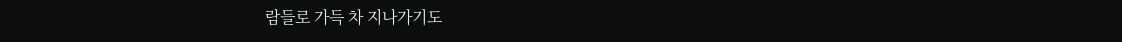람들로 가득 차 지나가기도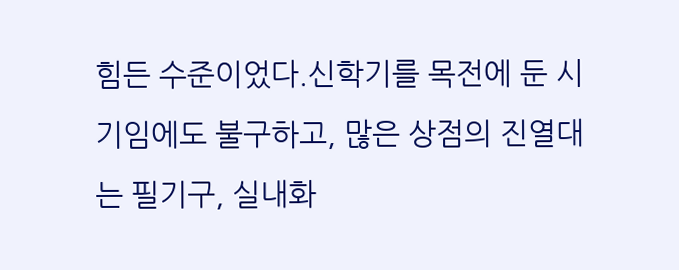힘든 수준이었다.신학기를 목전에 둔 시기임에도 불구하고, 많은 상점의 진열대는 필기구, 실내화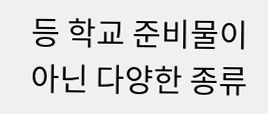등 학교 준비물이 아닌 다양한 종류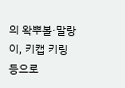의 왁뿌볼·말랑이, 키캡 키링 등으로